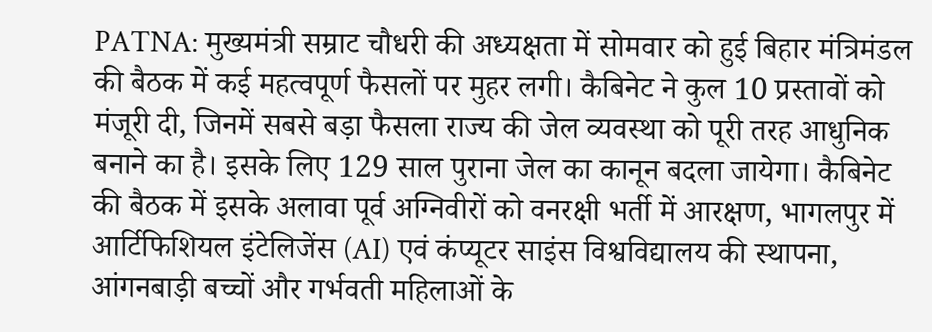PATNA: मुख्यमंत्री सम्राट चौधरी की अध्यक्षता में सोमवार को हुई बिहार मंत्रिमंडल की बैठक में कई महत्वपूर्ण फैसलों पर मुहर लगी। कैबिनेट ने कुल 10 प्रस्तावों को मंजूरी दी, जिनमें सबसे बड़ा फैसला राज्य की जेल व्यवस्था को पूरी तरह आधुनिक बनाने का है। इसके लिए 129 साल पुराना जेल का कानून बदला जायेगा। कैबिनेट की बैठक में इसके अलावा पूर्व अग्निवीरों को वनरक्षी भर्ती में आरक्षण, भागलपुर में आर्टिफिशियल इंटेलिजेंस (AI) एवं कंप्यूटर साइंस विश्वविद्यालय की स्थापना, आंगनबाड़ी बच्चों और गर्भवती महिलाओं के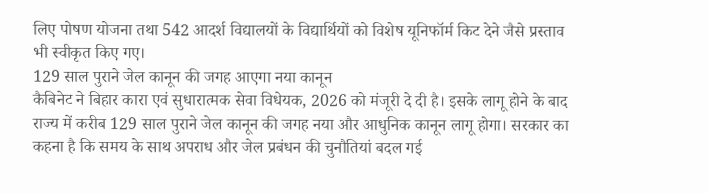लिए पोषण योजना तथा 542 आदर्श विद्यालयों के विद्यार्थियों को विशेष यूनिफॉर्म किट देने जैसे प्रस्ताव भी स्वीकृत किए गए।
129 साल पुराने जेल कानून की जगह आएगा नया कानून
कैबिनेट ने बिहार कारा एवं सुधारात्मक सेवा विधेयक, 2026 को मंजूरी दे दी है। इसके लागू होने के बाद राज्य में करीब 129 साल पुराने जेल कानून की जगह नया और आधुनिक कानून लागू होगा। सरकार का कहना है कि समय के साथ अपराध और जेल प्रबंधन की चुनौतियां बदल गई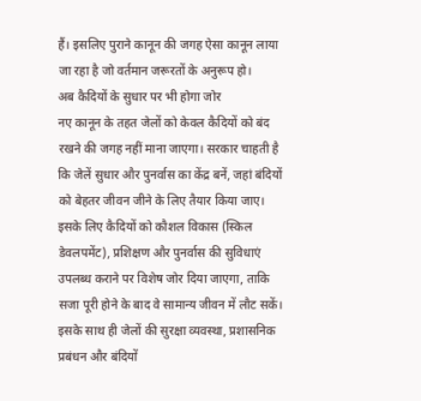हैं। इसलिए पुराने कानून की जगह ऐसा कानून लाया जा रहा है जो वर्तमान जरूरतों के अनुरूप हो।
अब कैदियों के सुधार पर भी होगा जोर
नए कानून के तहत जेलों को केवल कैदियों को बंद रखने की जगह नहीं माना जाएगा। सरकार चाहती है कि जेलें सुधार और पुनर्वास का केंद्र बनें, जहां बंदियों को बेहतर जीवन जीने के लिए तैयार किया जाए। इसके लिए कैदियों को कौशल विकास (स्किल डेवलपमेंट), प्रशिक्षण और पुनर्वास की सुविधाएं उपलब्ध कराने पर विशेष जोर दिया जाएगा, ताकि सजा पूरी होने के बाद वे सामान्य जीवन में लौट सकें। इसके साथ ही जेलों की सुरक्षा व्यवस्था, प्रशासनिक प्रबंधन और बंदियों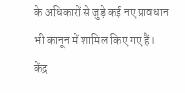के अधिकारों से जुड़े कई नए प्रावधान भी कानून में शामिल किए गए हैं।
केंद्र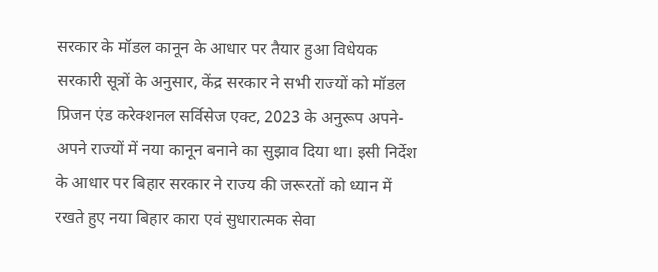सरकार के मॉडल कानून के आधार पर तैयार हुआ विधेयक
सरकारी सूत्रों के अनुसार, केंद्र सरकार ने सभी राज्यों को मॉडल प्रिजन एंड करेक्शनल सर्विसेज एक्ट, 2023 के अनुरूप अपने-अपने राज्यों में नया कानून बनाने का सुझाव दिया था। इसी निर्देश के आधार पर बिहार सरकार ने राज्य की जरूरतों को ध्यान में रखते हुए नया बिहार कारा एवं सुधारात्मक सेवा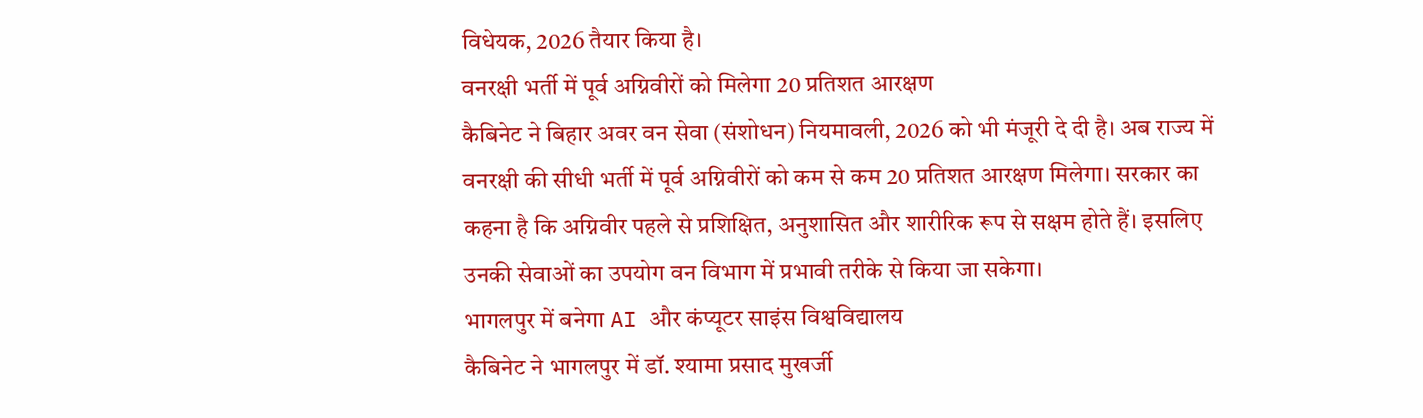विधेयक, 2026 तैयार किया है।
वनरक्षी भर्ती में पूर्व अग्निवीरों को मिलेगा 20 प्रतिशत आरक्षण
कैबिनेट ने बिहार अवर वन सेवा (संशोधन) नियमावली, 2026 को भी मंजूरी दे दी है। अब राज्य में वनरक्षी की सीधी भर्ती में पूर्व अग्निवीरों को कम से कम 20 प्रतिशत आरक्षण मिलेगा। सरकार का कहना है कि अग्निवीर पहले से प्रशिक्षित, अनुशासित और शारीरिक रूप से सक्षम होते हैं। इसलिए उनकी सेवाओं का उपयोग वन विभाग में प्रभावी तरीके से किया जा सकेगा।
भागलपुर में बनेगा AI और कंप्यूटर साइंस विश्वविद्यालय
कैबिनेट ने भागलपुर में डॉ. श्यामा प्रसाद मुखर्जी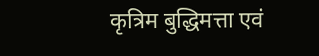कृत्रिम बुद्धिमत्ता एवं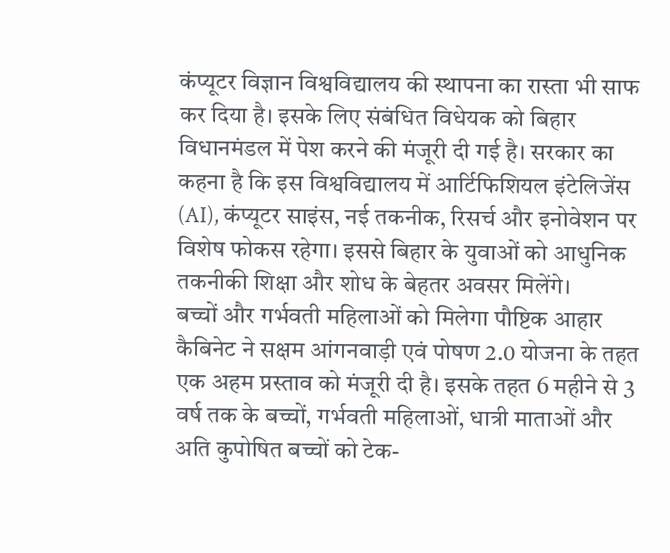कंप्यूटर विज्ञान विश्वविद्यालय की स्थापना का रास्ता भी साफ कर दिया है। इसके लिए संबंधित विधेयक को बिहार विधानमंडल में पेश करने की मंजूरी दी गई है। सरकार का कहना है कि इस विश्वविद्यालय में आर्टिफिशियल इंटेलिजेंस (AI), कंप्यूटर साइंस, नई तकनीक, रिसर्च और इनोवेशन पर विशेष फोकस रहेगा। इससे बिहार के युवाओं को आधुनिक तकनीकी शिक्षा और शोध के बेहतर अवसर मिलेंगे।
बच्चों और गर्भवती महिलाओं को मिलेगा पौष्टिक आहार
कैबिनेट ने सक्षम आंगनवाड़ी एवं पोषण 2.0 योजना के तहत एक अहम प्रस्ताव को मंजूरी दी है। इसके तहत 6 महीने से 3 वर्ष तक के बच्चों, गर्भवती महिलाओं, धात्री माताओं और अति कुपोषित बच्चों को टेक-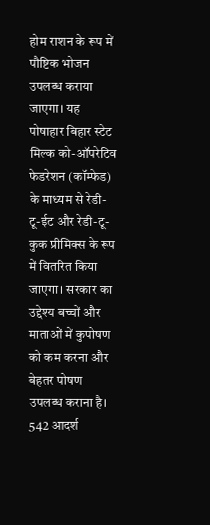होम राशन के रूप में पौष्टिक भोजन उपलब्ध कराया जाएगा। यह पोषाहार बिहार स्टेट मिल्क को-ऑपरेटिव फेडरेशन (कॉम्फेड) के माध्यम से रेडी-टू-ईट और रेडी-टू-कुक प्रीमिक्स के रूप में वितरित किया जाएगा। सरकार का उद्देश्य बच्चों और माताओं में कुपोषण को कम करना और बेहतर पोषण उपलब्ध कराना है।
542 आदर्श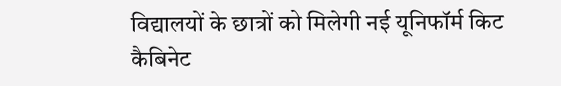विद्यालयों के छात्रों को मिलेगी नई यूनिफॉर्म किट
कैबिनेट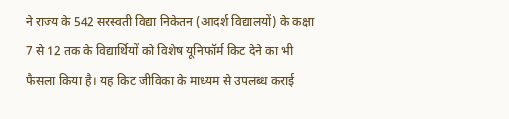ने राज्य के 542 सरस्वती विद्या निकेतन (आदर्श विद्यालयों) के कक्षा 7 से 12 तक के विद्यार्थियों को विशेष यूनिफॉर्म किट देने का भी फैसला किया है। यह किट जीविका के माध्यम से उपलब्ध कराई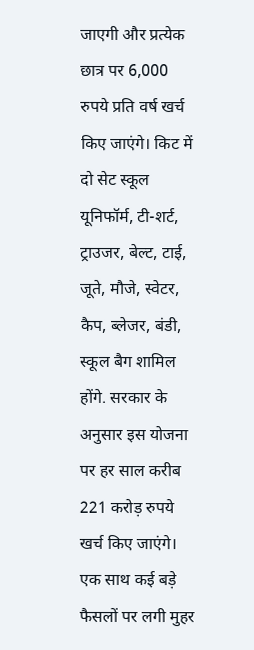जाएगी और प्रत्येक छात्र पर 6,000 रुपये प्रति वर्ष खर्च किए जाएंगे। किट में दो सेट स्कूल यूनिफॉर्म, टी-शर्ट, ट्राउजर, बेल्ट, टाई, जूते, मौजे, स्वेटर, कैप, ब्लेजर, बंडी, स्कूल बैग शामिल होंगे. सरकार के अनुसार इस योजना पर हर साल करीब 221 करोड़ रुपये खर्च किए जाएंगे।
एक साथ कई बड़े फैसलों पर लगी मुहर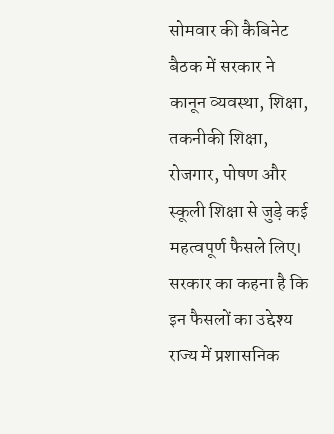सोमवार की कैबिनेट बैठक में सरकार ने कानून व्यवस्था, शिक्षा, तकनीकी शिक्षा, रोजगार, पोषण और स्कूली शिक्षा से जुड़े कई महत्वपूर्ण फैसले लिए। सरकार का कहना है कि इन फैसलों का उद्देश्य राज्य में प्रशासनिक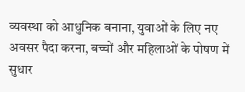व्यवस्था को आधुनिक बनाना, युवाओं के लिए नए अवसर पैदा करना, बच्चों और महिलाओं के पोषण में सुधार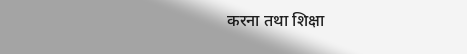करना तथा शिक्षा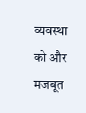व्यवस्था को और मजबूत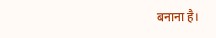बनाना है।